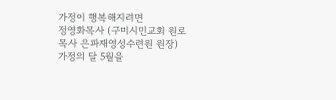가정이 행복해지려면
정영화목사 (구미시민교회 원로목사 은파재영성수련원 원장)
가정의 달 5월을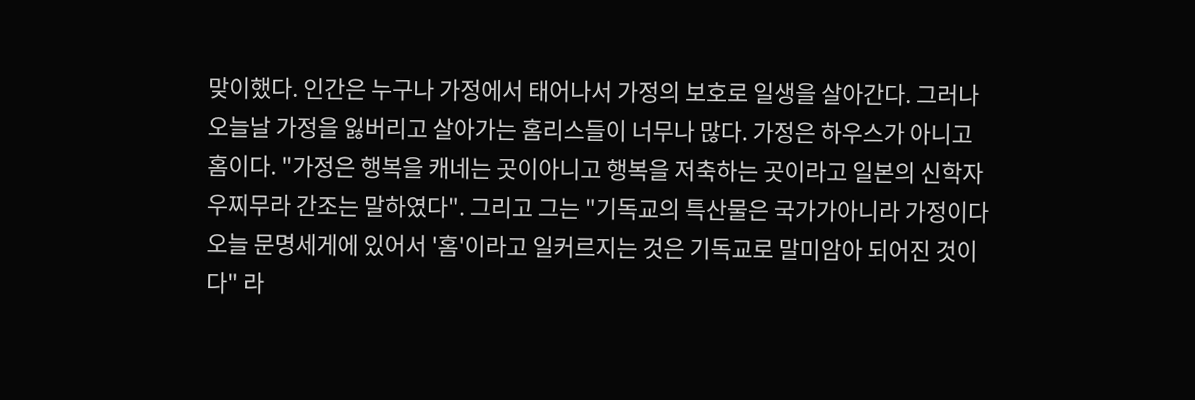맞이했다. 인간은 누구나 가정에서 태어나서 가정의 보호로 일생을 살아간다. 그러나 오늘날 가정을 잃버리고 살아가는 홈리스들이 너무나 많다. 가정은 하우스가 아니고 홈이다. "가정은 행복을 캐네는 곳이아니고 행복을 저축하는 곳이라고 일본의 신학자 우찌무라 간조는 말하였다". 그리고 그는 "기독교의 특산물은 국가가아니라 가정이다 오늘 문명세게에 있어서 '홈'이라고 일커르지는 것은 기독교로 말미암아 되어진 것이다" 라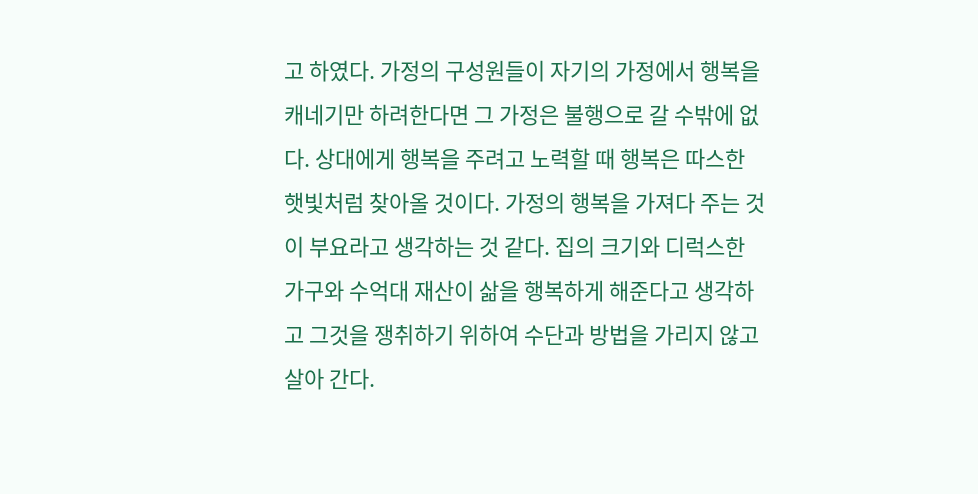고 하였다. 가정의 구성원들이 자기의 가정에서 행복을 캐네기만 하려한다면 그 가정은 불행으로 갈 수밖에 없다. 상대에게 행복을 주려고 노력할 때 행복은 따스한 햇빛처럼 찾아올 것이다. 가정의 행복을 가져다 주는 것이 부요라고 생각하는 것 같다. 집의 크기와 디럭스한 가구와 수억대 재산이 삶을 행복하게 해준다고 생각하고 그것을 쟁취하기 위하여 수단과 방법을 가리지 않고 살아 간다.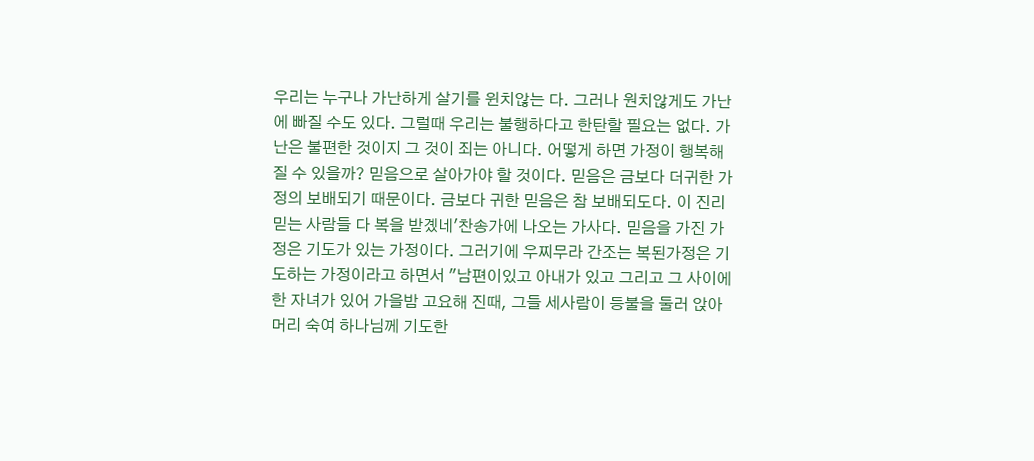우리는 누구나 가난하게 살기를 윈치않는 다. 그러나 원치않게도 가난에 빠질 수도 있다. 그럴때 우리는 불행하다고 한탄할 필요는 없다. 가난은 불편한 것이지 그 것이 죄는 아니다. 어떻게 하면 가정이 행복해질 수 있을까? 믿음으로 살아가야 할 것이다. 믿음은 금보다 더귀한 가정의 보배되기 때문이다. 금보다 귀한 믿음은 참 보배되도다. 이 진리 믿는 사람들 다 복을 받곘네'찬송가에 나오는 가사다. 믿음을 가진 가정은 기도가 있는 가정이다. 그러기에 우찌무라 간조는 복된가정은 기도하는 가정이라고 하면서 "남편이있고 아내가 있고 그리고 그 사이에 한 자녀가 있어 가을밤 고요해 진때, 그들 세사람이 등불을 둘러 앉아 머리 숙여 하나님께 기도한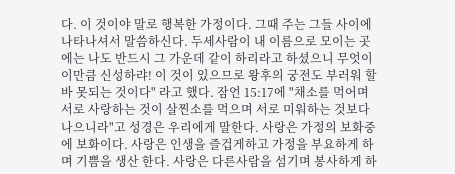다. 이 것이야 말로 행복한 가정이다. 그때 주는 그들 사이에 나타나셔서 말씀하신다. 두세사람이 내 이름으로 모이는 곳에는 나도 반드시 그 가운데 같이 하리라고 하셨으니 무엇이 이만큼 신성하랴! 이 것이 있으므로 왕후의 궁전도 부러워 할바 못되는 것이다" 라고 했다. 잠언 15:17에 "채소를 먹어며 서로 사랑하는 것이 살찐소를 먹으며 서로 미워하는 것보다 나으니라"고 성경은 우리에게 말한다. 사랑은 가정의 보화중에 보화이다. 사랑은 인생을 즐겁게하고 가정을 부요하게 하며 기쁨을 생산 한다. 사랑은 다른사람을 섬기며 봉사하게 하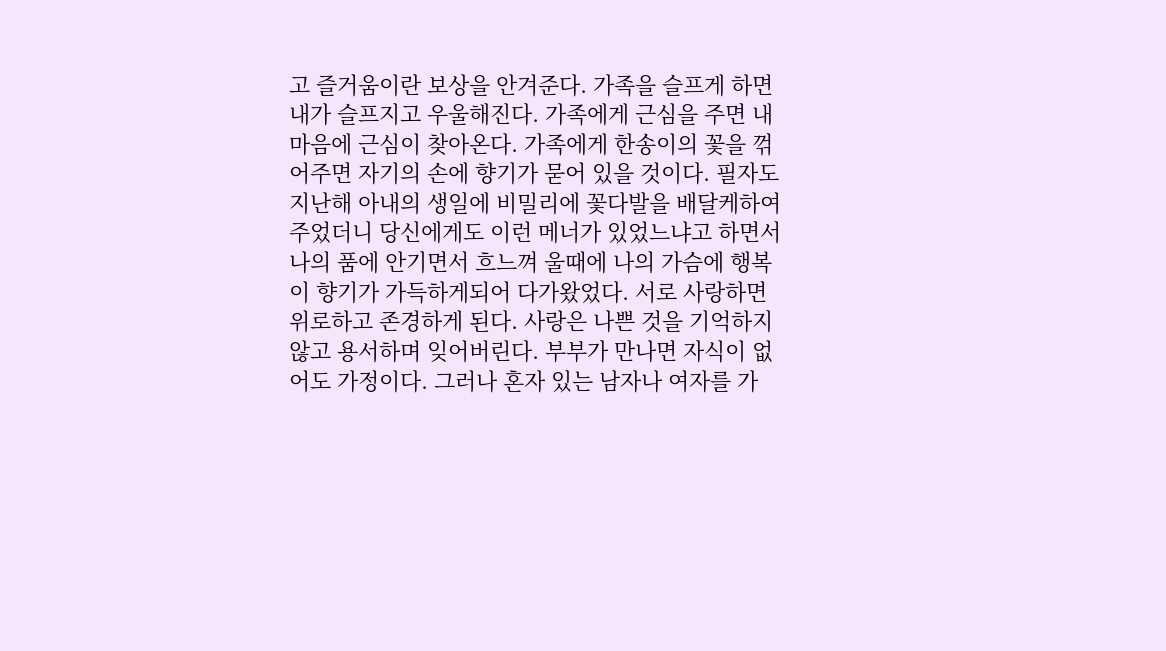고 즐거움이란 보상을 안겨준다. 가족을 슬프게 하면 내가 슬프지고 우울해진다. 가족에게 근심을 주면 내마음에 근심이 찾아온다. 가족에게 한송이의 꽃을 꺾어주면 자기의 손에 향기가 묻어 있을 것이다. 필자도 지난해 아내의 생일에 비밀리에 꽃다발을 배달케하여 주었더니 당신에게도 이런 메너가 있었느냐고 하면서 나의 품에 안기면서 흐느껴 울때에 나의 가슴에 행복이 향기가 가득하게되어 다가왔었다. 서로 사랑하면 위로하고 존경하게 된다. 사랑은 나쁜 것을 기억하지않고 용서하며 잊어버린다. 부부가 만나면 자식이 없어도 가정이다. 그러나 혼자 있는 남자나 여자를 가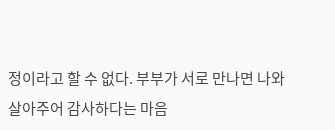정이라고 할 수 없다. 부부가 서로 만나면 나와 살아주어 감사하다는 마음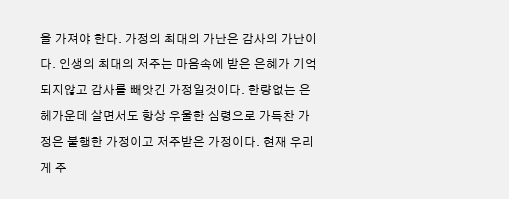을 가져야 한다. 가정의 최대의 가난은 감사의 가난이다. 인생의 최대의 저주는 마음속에 받은 은혜가 기억되지않고 감사를 빼앗긴 가정일것이다. 한량없는 은헤가운데 살면서도 항상 우울한 심령으로 가득찬 가정은 불행한 가정이고 저주받은 가정이다. 현재 우리게 주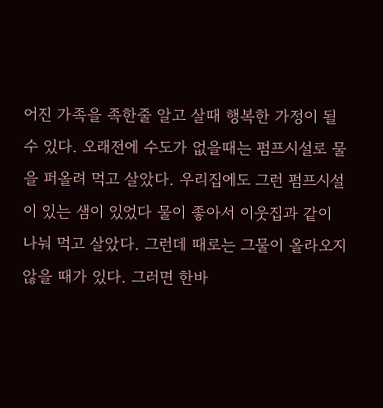어진 가족을 족한줄 알고 살때 행복한 가정이 될 수 있다. 오래전에 수도가 없을때는 펌프시설로 물을 퍼올려 먹고 살았다. 우리집에도 그런 펌프시설이 있는 샘이 있었다 물이 좋아서 이웃집과 같이 나눠 먹고 살았다. 그런데 때로는 그물이 올라오지 않을 때가 있다. 그러면 한바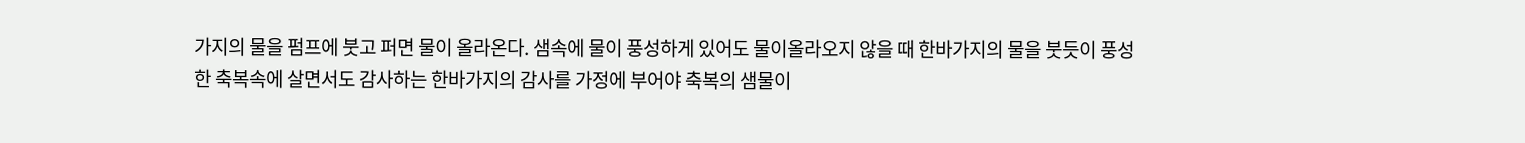가지의 물을 펌프에 붓고 퍼면 물이 올라온다. 샘속에 물이 풍성하게 있어도 물이올라오지 않을 때 한바가지의 물을 붓듯이 풍성한 축복속에 살면서도 감사하는 한바가지의 감사를 가정에 부어야 축복의 샘물이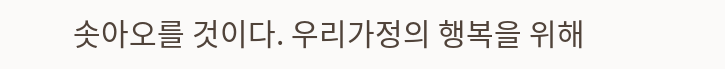솟아오를 것이다. 우리가정의 행복을 위해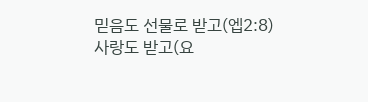믿음도 선물로 받고(엡2:8) 사랑도 받고(요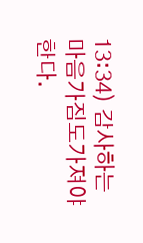13:34) 감사하는 마음가짐도가져야 한다.